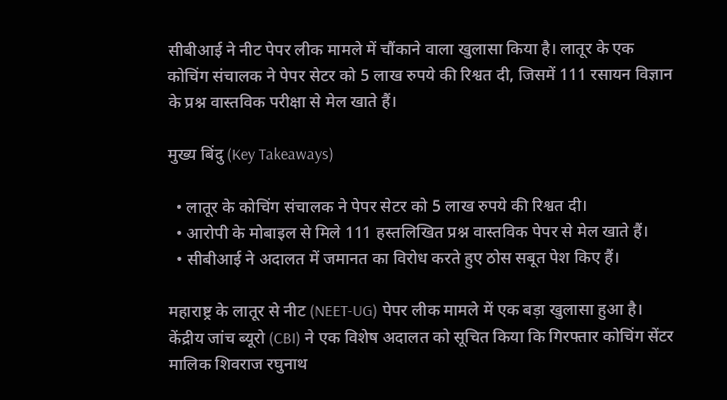सीबीआई ने नीट पेपर लीक मामले में चौंकाने वाला खुलासा किया है। लातूर के एक कोचिंग संचालक ने पेपर सेटर को 5 लाख रुपये की रिश्वत दी, जिसमें 111 रसायन विज्ञान के प्रश्न वास्तविक परीक्षा से मेल खाते हैं।

मुख्य बिंदु (Key Takeaways)

  • लातूर के कोचिंग संचालक ने पेपर सेटर को 5 लाख रुपये की रिश्वत दी।
  • आरोपी के मोबाइल से मिले 111 हस्तलिखित प्रश्न वास्तविक पेपर से मेल खाते हैं।
  • सीबीआई ने अदालत में जमानत का विरोध करते हुए ठोस सबूत पेश किए हैं।

महाराष्ट्र के लातूर से नीट (NEET-UG) पेपर लीक मामले में एक बड़ा खुलासा हुआ है। केंद्रीय जांच ब्यूरो (CBI) ने एक विशेष अदालत को सूचित किया कि गिरफ्तार कोचिंग सेंटर मालिक शिवराज रघुनाथ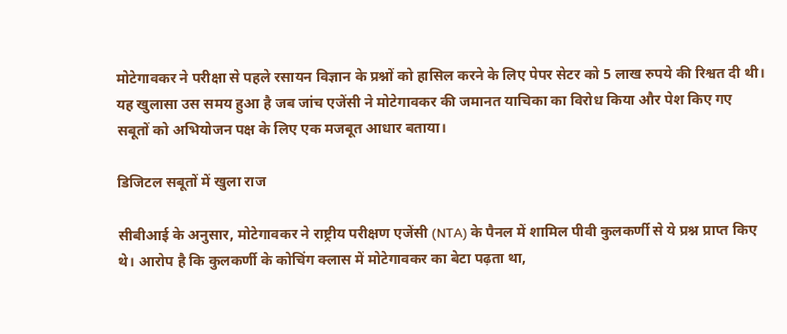मोटेगावकर ने परीक्षा से पहले रसायन विज्ञान के प्रश्नों को हासिल करने के लिए पेपर सेटर को 5 लाख रुपये की रिश्वत दी थी। यह खुलासा उस समय हुआ है जब जांच एजेंसी ने मोटेगावकर की जमानत याचिका का विरोध किया और पेश किए गए सबूतों को अभियोजन पक्ष के लिए एक मजबूत आधार बताया।

डिजिटल सबूतों में खुला राज

सीबीआई के अनुसार, मोटेगावकर ने राष्ट्रीय परीक्षण एजेंसी (NTA) के पैनल में शामिल पीवी कुलकर्णी से ये प्रश्न प्राप्त किए थे। आरोप है कि कुलकर्णी के कोचिंग क्लास में मोटेगावकर का बेटा पढ़ता था,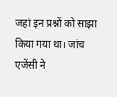जहां इन प्रश्नों को साझा किया गया था। जांच एजेंसी ने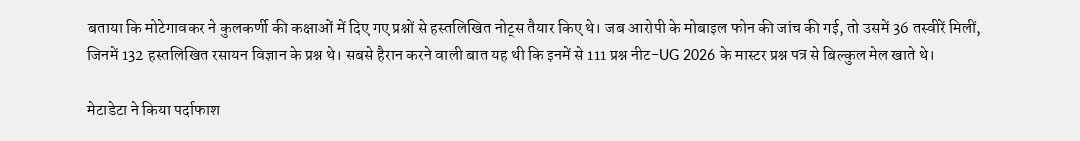बताया कि मोटेगावकर ने कुलकर्णी की कक्षाओं में दिए गए प्रश्नों से हस्तलिखित नोट्स तैयार किए थे। जब आरोपी के मोबाइल फोन की जांच की गई, तो उसमें 36 तस्वीरें मिलीं, जिनमें 132 हस्तलिखित रसायन विज्ञान के प्रश्न थे। सबसे हैरान करने वाली बात यह थी कि इनमें से 111 प्रश्न नीट-UG 2026 के मास्टर प्रश्न पत्र से बिल्कुल मेल खाते थे।

मेटाडेटा ने किया पर्दाफाश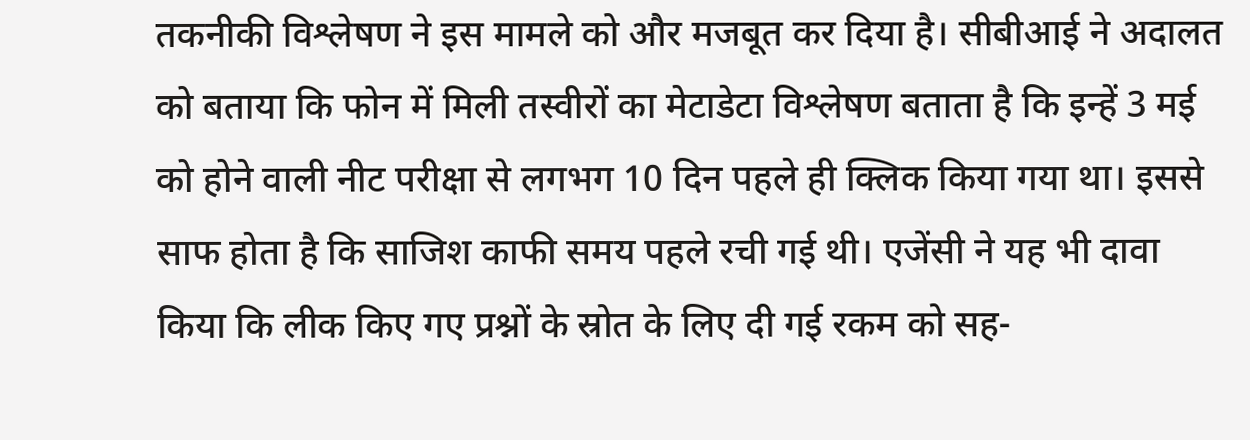तकनीकी विश्लेषण ने इस मामले को और मजबूत कर दिया है। सीबीआई ने अदालत को बताया कि फोन में मिली तस्वीरों का मेटाडेटा विश्लेषण बताता है कि इन्हें 3 मई को होने वाली नीट परीक्षा से लगभग 10 दिन पहले ही क्लिक किया गया था। इससे साफ होता है कि साजिश काफी समय पहले रची गई थी। एजेंसी ने यह भी दावा किया कि लीक किए गए प्रश्नों के स्रोत के लिए दी गई रकम को सह-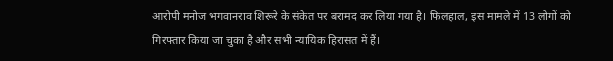आरोपी मनोज भगवानराव शिरूरे के संकेत पर बरामद कर लिया गया है। फिलहाल, इस मामले में 13 लोगों को गिरफ्तार किया जा चुका है और सभी न्यायिक हिरासत में हैं।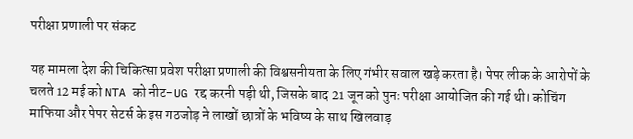परीक्षा प्रणाली पर संकट

यह मामला देश की चिकित्सा प्रवेश परीक्षा प्रणाली की विश्वसनीयता के लिए गंभीर सवाल खड़े करता है। पेपर लीक के आरोपों के चलते 12 मई को NTA को नीट-UG रद्द करनी पड़ी थी, जिसके बाद 21 जून को पुनः परीक्षा आयोजित की गई थी। कोचिंग माफिया और पेपर सेटर्स के इस गठजोड़ ने लाखों छात्रों के भविष्य के साथ खिलवाड़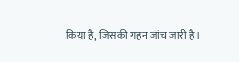किया है, जिसकी गहन जांच जारी है।